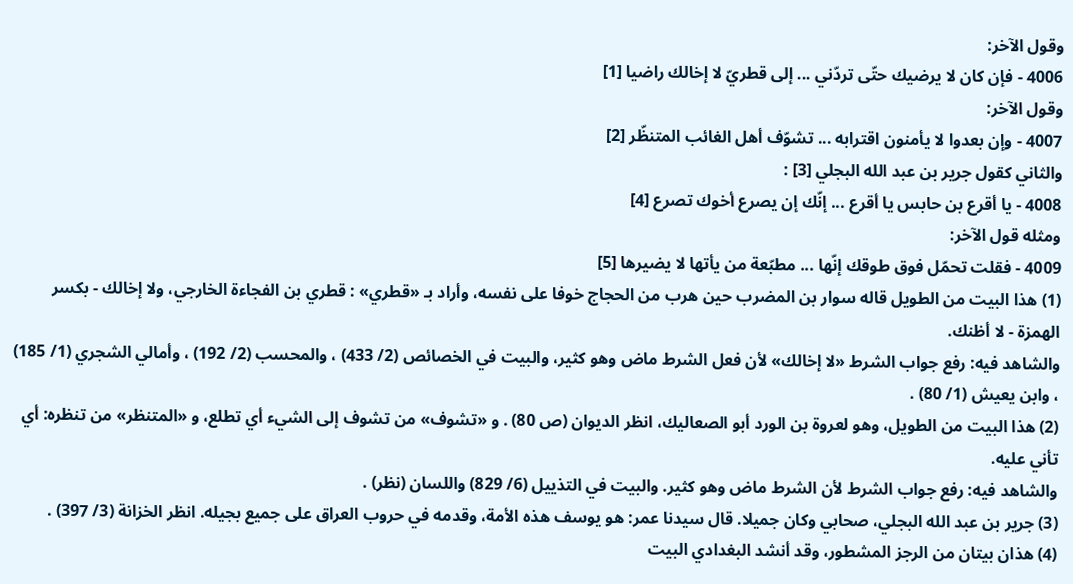وقول الآخر:
4006 - فإن كان لا يرضيك حتّى تردّني ... إلى قطريّ لا إخالك راضيا [1]
وقول الآخر:
4007 - وإن بعدوا لا يأمنون اقترابه ... تشوّف أهل الغائب المتنظّر [2]
والثاني كقول جرير بن عبد الله البجلي [3] :
4008 - يا أقرع بن حابس يا أقرع ... إنّك إن يصرع أخوك تصرع [4]
ومثله قول الآخر:
4009 - فقلت تحمّل فوق طوقك إنّها ... مطبّعة من يأتها لا يضيرها [5]
(1) هذا البيت من الطويل قاله سوار بن المضرب حين هرب من الحجاج خوفا على نفسه، وأراد بـ «قطري» : قطري بن الفجاءة الخارجي، ولا إخالك - بكسر الهمزة - لا أظنك.
والشاهد فيه: رفع جواب الشرط «لا إخالك» لأن فعل الشرط ماض وهو كثير، والبيت في الخصائص (2/ 433) ، والمحسب (2/ 192) ، وأمالي الشجري (1/ 185) ، وابن يعيش (1/ 80) .
(2) هذا البيت من الطويل، وهو لعروة بن الورد أبو الصعاليك، انظر الديوان (ص 80) . و «تشوف» من تشوف إلى الشيء أي تطلع، و «المتنظر» من تنظره: أي تأني عليه.
والشاهد فيه: رفع جواب الشرط لأن الشرط ماض وهو كثير. والبيت في التذييل (6/ 829) واللسان (نظر) .
(3) جرير بن عبد الله البجلي، صحابي وكان جميلا. قال سيدنا عمر: هو يوسف هذه الأمة، وقدمه في حروب العراق على جميع بجيله. انظر الخزانة (3/ 397) .
(4) هذان بيتان من الرجز المشطور، وقد أنشد البغدادي البيت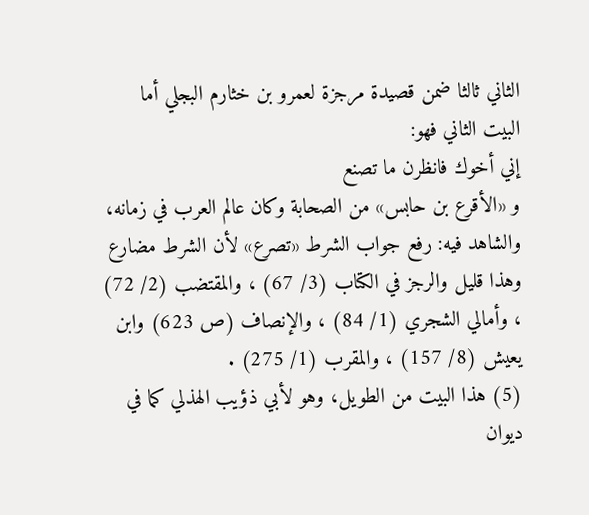الثاني ثالثا ضمن قصيدة مرجزة لعمرو بن خثارم البجلي أما البيت الثاني فهو:
إني أخوك فانظرن ما تصنع
و «الأقرع بن حابس» من الصحابة وكان عالم العرب في زمانه، والشاهد فيه: رفع جواب الشرط «تصرع» لأن الشرط مضارع وهذا قليل والرجز في الكتاب (3/ 67) ، والمقتضب (2/ 72) ، وأمالي الشجري (1/ 84) ، والإنصاف (ص 623) وابن يعيش (8/ 157) ، والمقرب (1/ 275) .
(5) هذا البيت من الطويل، وهو لأبي ذؤيب الهذلي كما في ديوان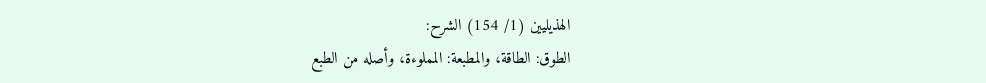الهذيليين (1/ 154) الشرح:
الطوق: الطاقة، والمطبعة: المملوءة، وأصله من الطبع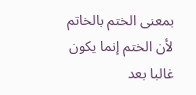بمعنى الختم بالخاتم لأن الختم إنما يكون غالبا بعد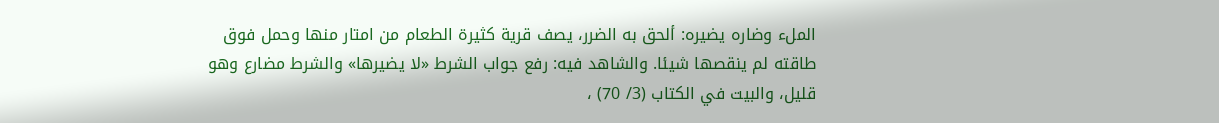الملء وضاره يضيره: ألحق به الضرر، يصف قرية كثيرة الطعام من امتار منها وحمل فوق طاقته لم ينقصها شيئا. والشاهد فيه: رفع جواب الشرط «لا يضيرها» والشرط مضارع وهو قليل، والبيت في الكتاب (3/ 70) ،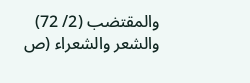والمقتضب (2/ 72) والشعر والشعراء (ص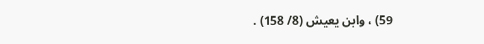59) ، وابن يعيش (8/ 158) .